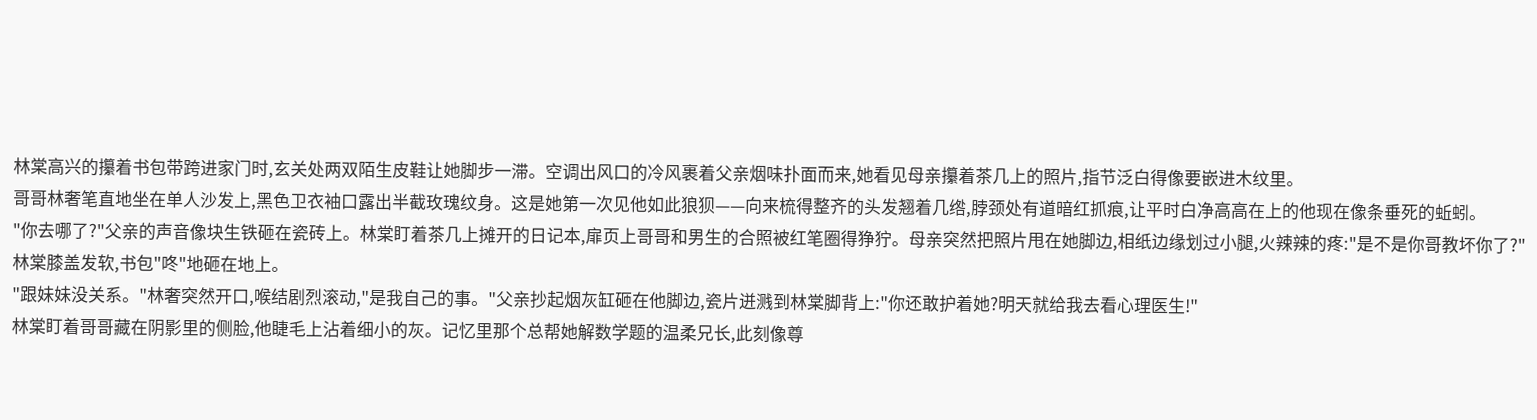林棠高兴的攥着书包带跨进家门时,玄关处两双陌生皮鞋让她脚步一滞。空调出风口的冷风裹着父亲烟味扑面而来,她看见母亲攥着茶几上的照片,指节泛白得像要嵌进木纹里。
哥哥林奢笔直地坐在单人沙发上,黑色卫衣袖口露出半截玫瑰纹身。这是她第一次见他如此狼狈——向来梳得整齐的头发翘着几绺,脖颈处有道暗红抓痕,让平时白净高高在上的他现在像条垂死的蚯蚓。
"你去哪了?"父亲的声音像块生铁砸在瓷砖上。林棠盯着茶几上摊开的日记本,扉页上哥哥和男生的合照被红笔圈得狰狞。母亲突然把照片甩在她脚边,相纸边缘划过小腿,火辣辣的疼:"是不是你哥教坏你了?"
林棠膝盖发软,书包"咚"地砸在地上。
"跟妹妹没关系。"林奢突然开口,喉结剧烈滚动,"是我自己的事。"父亲抄起烟灰缸砸在他脚边,瓷片迸溅到林棠脚背上:"你还敢护着她?明天就给我去看心理医生!"
林棠盯着哥哥藏在阴影里的侧脸,他睫毛上沾着细小的灰。记忆里那个总帮她解数学题的温柔兄长,此刻像尊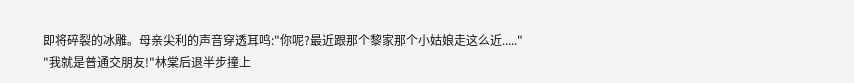即将碎裂的冰雕。母亲尖利的声音穿透耳鸣:"你呢?最近跟那个黎家那个小姑娘走这么近....."
"我就是普通交朋友!"林棠后退半步撞上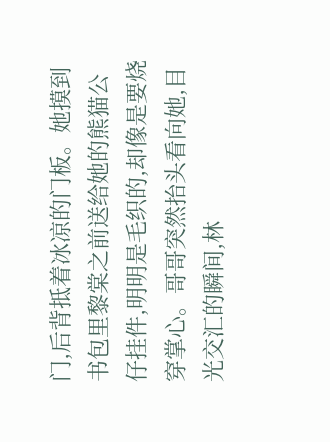门,后背抵着冰凉的门板。她摸到书包里黎棠之前送给她的熊猫公仔挂件,明明是毛织的,却像是要烧穿掌心。哥哥突然抬头看向她,目光交汇的瞬间,林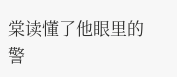棠读懂了他眼里的警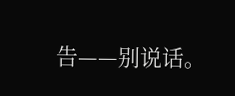告——别说话。